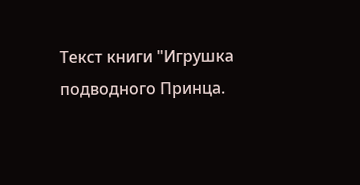Текст книги "Игрушка подводного Принца.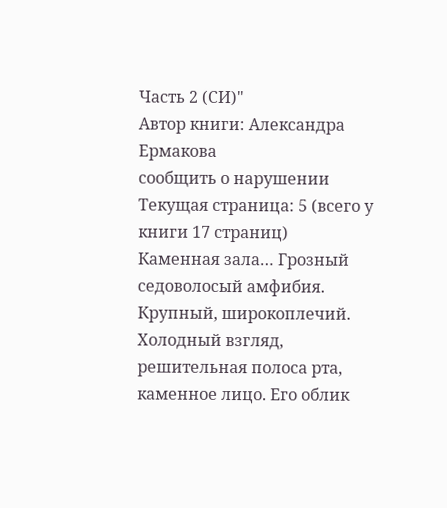Часть 2 (СИ)"
Автор книги: Александра Ермакова
сообщить о нарушении
Текущая страница: 5 (всего у книги 17 страниц)
Каменная зала… Грозный седоволосый амфибия. Крупный, широкоплечий. Холодный взгляд, решительная полоса рта, каменное лицо. Его облик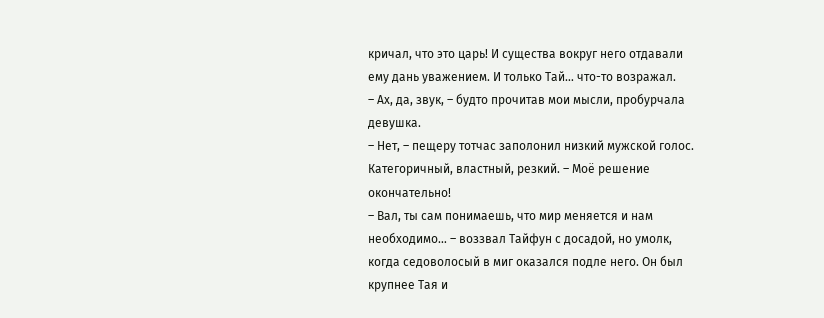кричал, что это царь! И существа вокруг него отдавали ему дань уважением. И только Тай… что-то возражал.
– Ах, да, звук, – будто прочитав мои мысли, пробурчала девушка.
– Нет, – пещеру тотчас заполонил низкий мужской голос. Категоричный, властный, резкий. – Моё решение окончательно!
– Вал, ты сам понимаешь, что мир меняется и нам необходимо… – воззвал Тайфун с досадой, но умолк, когда седоволосый в миг оказался подле него. Он был крупнее Тая и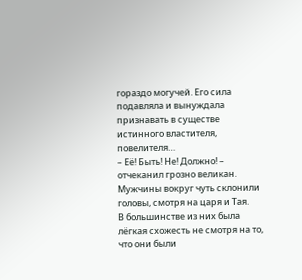гораздо могучей. Его сила подавляла и вынуждала признавать в существе истинного властителя, повелителя…
– Её! Быть! Не! Должно! – отчеканил грозно великан. Мужчины вокруг чуть склонили головы, смотря на царя и Тая.
В большинстве из них была лёгкая схожесть не смотря на то, что они были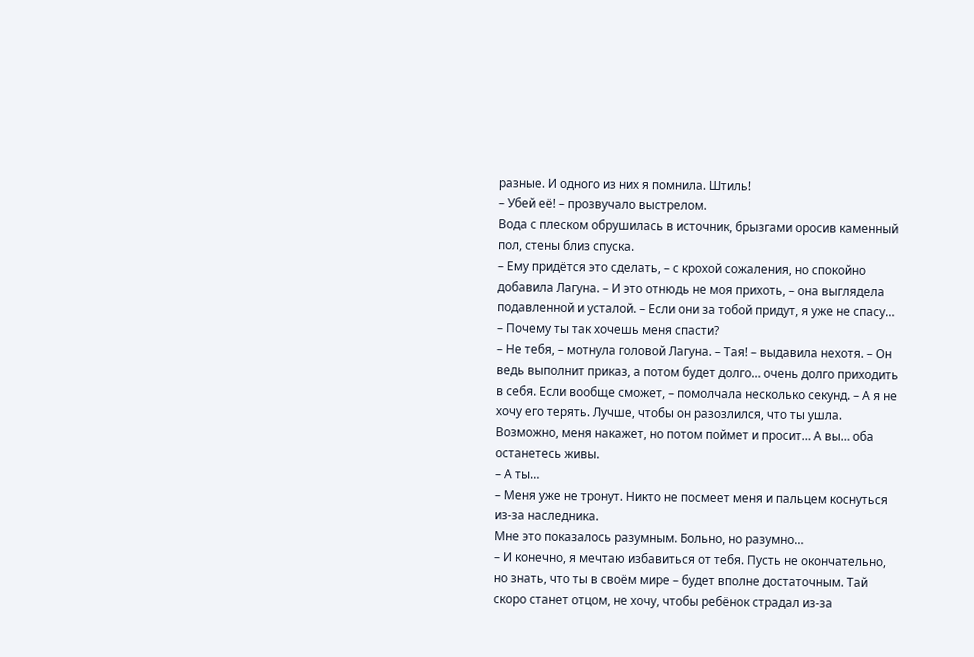разные. И одного из них я помнила. Штиль!
– Убей её! – прозвучало выстрелом.
Вода с плеском обрушилась в источник, брызгами оросив каменный пол, стены близ спуска.
– Ему придётся это сделать, – с крохой сожаления, но спокойно добавила Лагуна. – И это отнюдь не моя прихоть, – она выглядела подавленной и усталой. – Если они за тобой придут, я уже не спасу…
– Почему ты так хочешь меня спасти?
– Не тебя, – мотнула головой Лагуна. – Тая! – выдавила нехотя. – Он ведь выполнит приказ, а потом будет долго… очень долго приходить в себя. Если вообще сможет, – помолчала несколько секунд. – А я не хочу его терять. Лучше, чтобы он разозлился, что ты ушла. Возможно, меня накажет, но потом поймет и просит… А вы… оба останетесь живы.
– А ты…
– Меня уже не тронут. Никто не посмеет меня и пальцем коснуться из-за наследника.
Мне это показалось разумным. Больно, но разумно…
– И конечно, я мечтаю избавиться от тебя. Пусть не окончательно, но знать, что ты в своём мире – будет вполне достаточным. Тай скоро станет отцом, не хочу, чтобы ребёнок страдал из-за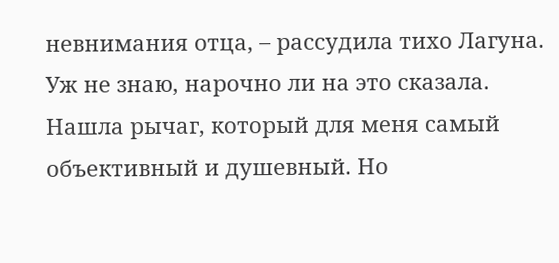невнимания отца, – рассудила тихо Лагуна.
Уж не знаю, нарочно ли на это сказала. Нашла рычаг, который для меня самый объективный и душевный. Но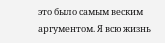это было самым веским аргументом. Я всю жизнь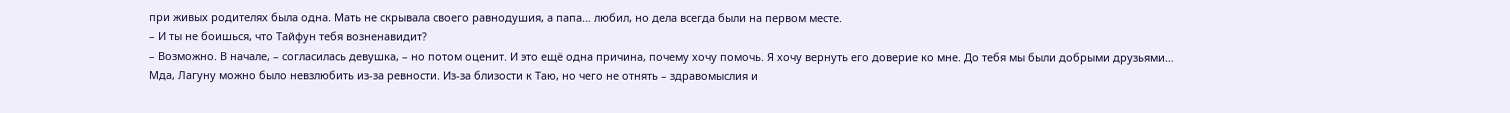при живых родителях была одна. Мать не скрывала своего равнодушия, а папа… любил, но дела всегда были на первом месте.
– И ты не боишься, что Тайфун тебя возненавидит?
– Возможно. В начале, – согласилась девушка, – но потом оценит. И это ещё одна причина, почему хочу помочь. Я хочу вернуть его доверие ко мне. До тебя мы были добрыми друзьями…
Мда, Лагуну можно было невзлюбить из-за ревности. Из-за близости к Таю, но чего не отнять – здравомыслия и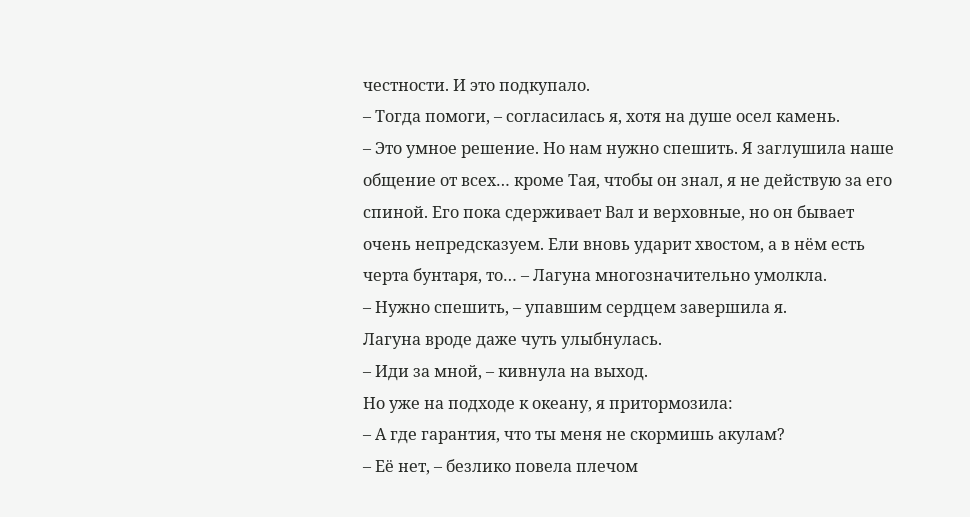честности. И это подкупало.
– Тогда помоги, – согласилась я, хотя на душе осел камень.
– Это умное решение. Но нам нужно спешить. Я заглушила наше общение от всех… кроме Тая, чтобы он знал, я не действую за его спиной. Его пока сдерживает Вал и верховные, но он бывает очень непредсказуем. Ели вновь ударит хвостом, а в нём есть черта бунтаря, то… – Лагуна многозначительно умолкла.
– Нужно спешить, – упавшим сердцем завершила я.
Лагуна вроде даже чуть улыбнулась.
– Иди за мной, – кивнула на выход.
Но уже на подходе к океану, я притормозила:
– А где гарантия, что ты меня не скормишь акулам?
– Её нет, – безлико повела плечом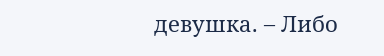девушка. – Либо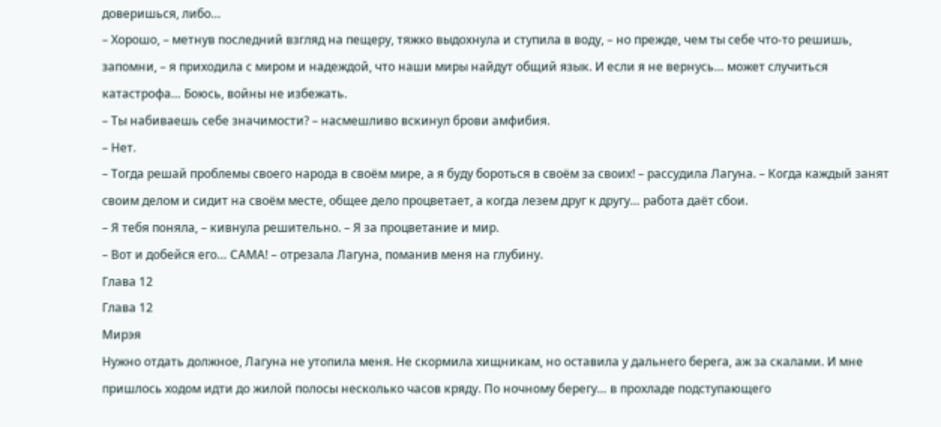доверишься, либо…
– Хорошо, – метнув последний взгляд на пещеру, тяжко выдохнула и ступила в воду, – но прежде, чем ты себе что-то решишь, запомни, – я приходила с миром и надеждой, что наши миры найдут общий язык. И если я не вернусь… может случиться катастрофа… Боюсь, войны не избежать.
– Ты набиваешь себе значимости? – насмешливо вскинул брови амфибия.
– Нет.
– Тогда решай проблемы своего народа в своём мире, а я буду бороться в своём за своих! – рассудила Лагуна. – Когда каждый занят своим делом и сидит на своём месте, общее дело процветает, а когда лезем друг к другу… работа даёт сбои.
– Я тебя поняла, – кивнула решительно. – Я за процветание и мир.
– Вот и добейся его… САМА! – отрезала Лагуна, поманив меня на глубину.
Глава 12
Глава 12
Мирэя
Нужно отдать должное, Лагуна не утопила меня. Не скормила хищникам, но оставила у дальнего берега, аж за скалами. И мне пришлось ходом идти до жилой полосы несколько часов кряду. По ночному берегу… в прохладе подступающего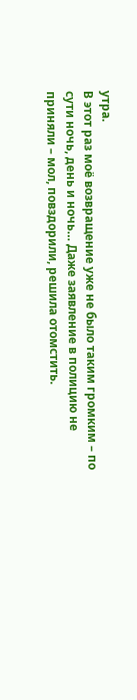утра.
В этот раз моё возвращение уже не было таким громким – по сути ночь, день и ночь… Даже заявление в полицию не приняли – мол, повздорили, решила отомстить.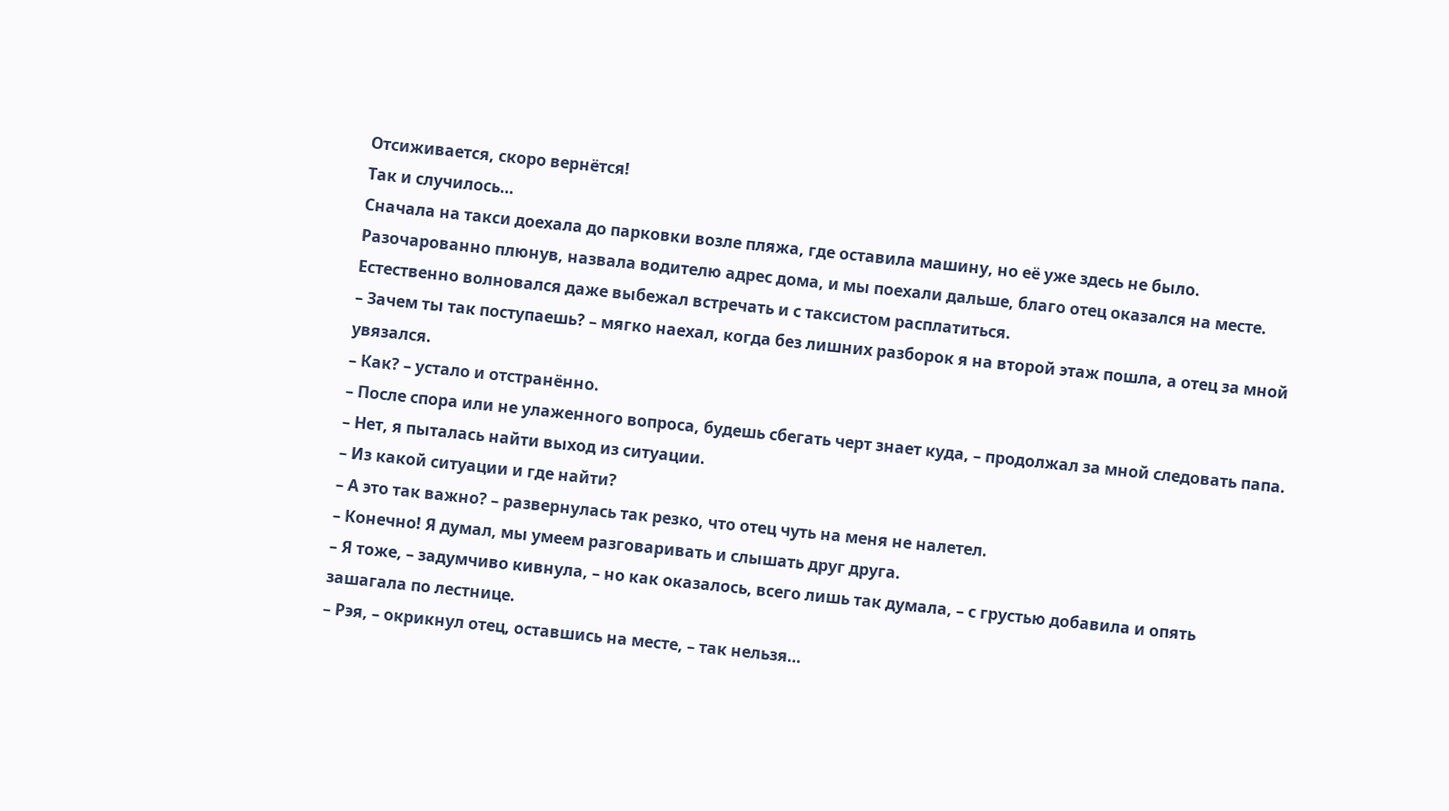Отсиживается, скоро вернётся!
Так и случилось…
Сначала на такси доехала до парковки возле пляжа, где оставила машину, но её уже здесь не было. Разочарованно плюнув, назвала водителю адрес дома, и мы поехали дальше, благо отец оказался на месте. Естественно волновался даже выбежал встречать и с таксистом расплатиться.
– Зачем ты так поступаешь? – мягко наехал, когда без лишних разборок я на второй этаж пошла, а отец за мной увязался.
– Как? – устало и отстранённо.
– После спора или не улаженного вопроса, будешь сбегать черт знает куда, – продолжал за мной следовать папа.
– Нет, я пыталась найти выход из ситуации.
– Из какой ситуации и где найти?
– А это так важно? – развернулась так резко, что отец чуть на меня не налетел.
– Конечно! Я думал, мы умеем разговаривать и слышать друг друга.
– Я тоже, – задумчиво кивнула, – но как оказалось, всего лишь так думала, – с грустью добавила и опять зашагала по лестнице.
– Рэя, – окрикнул отец, оставшись на месте, – так нельзя…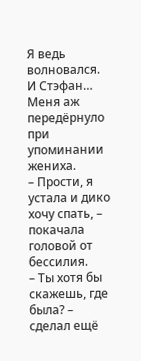Я ведь волновался. И Стэфан…
Меня аж передёрнуло при упоминании жениха.
– Прости, я устала и дико хочу спать, – покачала головой от бессилия.
– Ты хотя бы скажешь, где была? – сделал ещё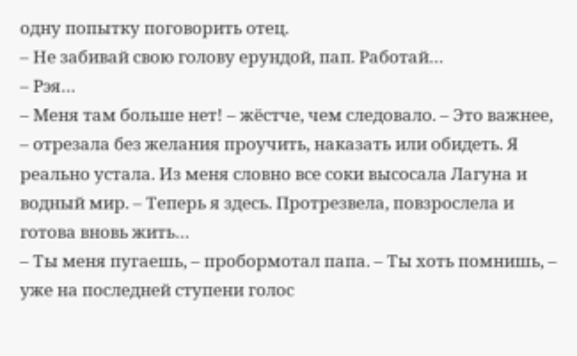одну попытку поговорить отец.
– Не забивай свою голову ерундой, пап. Работай…
– Рэя…
– Меня там больше нет! – жёстче, чем следовало. – Это важнее, – отрезала без желания проучить, наказать или обидеть. Я реально устала. Из меня словно все соки высосала Лагуна и водный мир. – Теперь я здесь. Протрезвела, повзрослела и готова вновь жить…
– Ты меня пугаешь, – пробормотал папа. – Ты хоть помнишь, – уже на последней ступени голос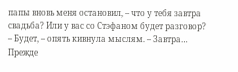папы вновь меня остановил, – что у тебя завтра свадьба? Или у вас со Стэфаном будет разговор?
– Будет, – опять кивнула мыслям. – Завтра…
Прежде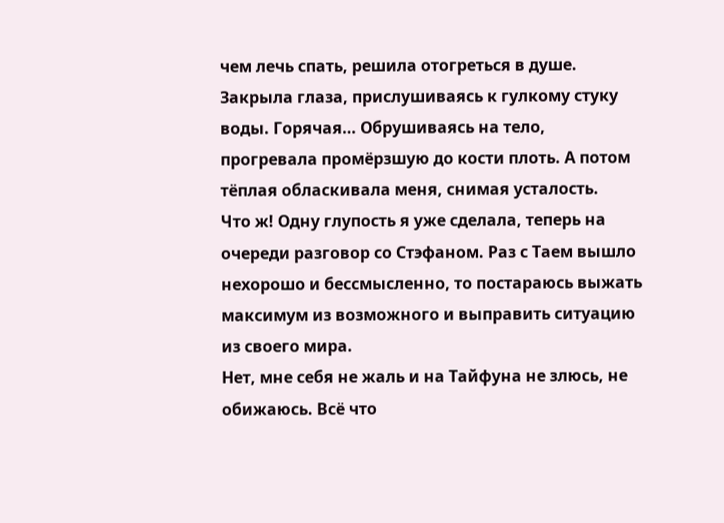чем лечь спать, решила отогреться в душе. Закрыла глаза, прислушиваясь к гулкому стуку воды. Горячая… Обрушиваясь на тело, прогревала промёрзшую до кости плоть. А потом тёплая обласкивала меня, снимая усталость.
Что ж! Одну глупость я уже сделала, теперь на очереди разговор со Стэфаном. Раз с Таем вышло нехорошо и бессмысленно, то постараюсь выжать максимум из возможного и выправить ситуацию из своего мира.
Нет, мне себя не жаль и на Тайфуна не злюсь, не обижаюсь. Всё что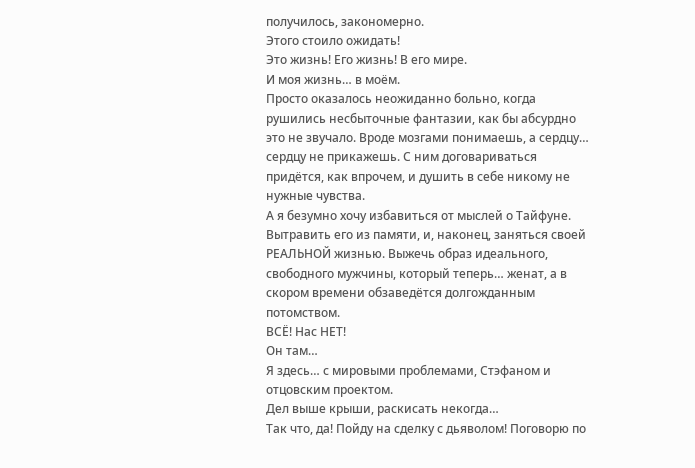получилось, закономерно.
Этого стоило ожидать!
Это жизнь! Его жизнь! В его мире.
И моя жизнь… в моём.
Просто оказалось неожиданно больно, когда рушились несбыточные фантазии, как бы абсурдно это не звучало. Вроде мозгами понимаешь, а сердцу… сердцу не прикажешь. С ним договариваться придётся, как впрочем, и душить в себе никому не нужные чувства.
А я безумно хочу избавиться от мыслей о Тайфуне. Вытравить его из памяти, и, наконец, заняться своей РЕАЛЬНОЙ жизнью. Выжечь образ идеального, свободного мужчины, который теперь… женат, а в скором времени обзаведётся долгожданным потомством.
ВСЁ! Нас НЕТ!
Он там…
Я здесь… с мировыми проблемами, Стэфаном и отцовским проектом.
Дел выше крыши, раскисать некогда…
Так что, да! Пойду на сделку с дьяволом! Поговорю по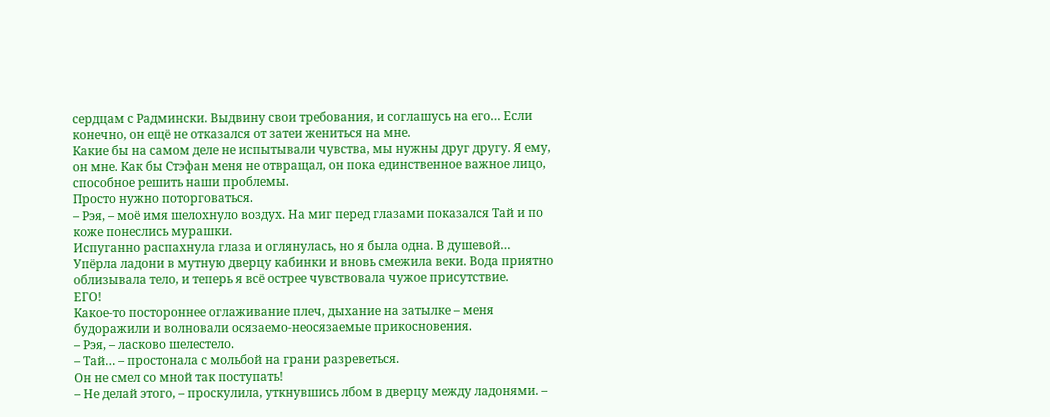сердцам с Радмински. Выдвину свои требования, и соглашусь на его… Если конечно, он ещё не отказался от затеи жениться на мне.
Какие бы на самом деле не испытывали чувства, мы нужны друг другу. Я ему, он мне. Как бы Стэфан меня не отвращал, он пока единственное важное лицо, способное решить наши проблемы.
Просто нужно поторговаться.
– Рэя, – моё имя шелохнуло воздух. На миг перед глазами показался Тай и по коже понеслись мурашки.
Испуганно распахнула глаза и оглянулась, но я была одна. В душевой…
Упёрла ладони в мутную дверцу кабинки и вновь смежила веки. Вода приятно облизывала тело, и теперь я всё острее чувствовала чужое присутствие.
ЕГО!
Какое-то постороннее оглаживание плеч, дыхание на затылке – меня будоражили и волновали осязаемо-неосязаемые прикосновения.
– Рэя, – ласково шелестело.
– Тай… – простонала с мольбой на грани разреветься.
Он не смел со мной так поступать!
– Не делай этого, – проскулила, уткнувшись лбом в дверцу между ладонями. –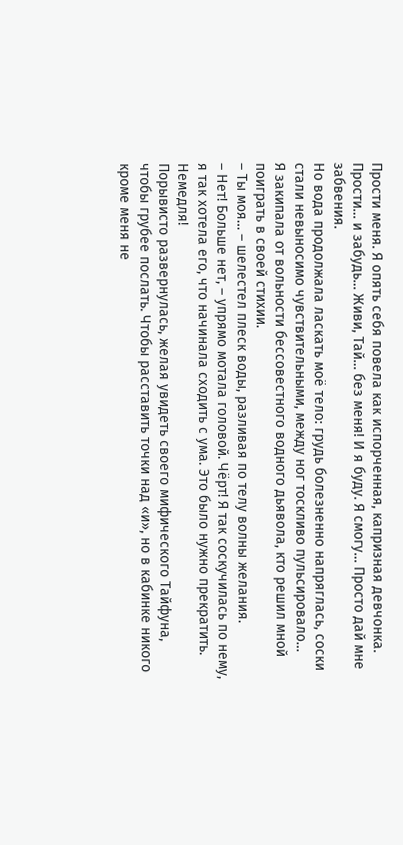Прости меня. Я опять себя повела как испорченная, капризная девчонка. Прости… и забудь… Живи, Тай… без меня! И я буду. Я смогу… Просто дай мне забвения.
Но вода продолжала ласкать моё тело: грудь болезненно напряглась, соски стали невыносимо чувствительными, между ног тоскливо пульсировало…
Я закипала от вольности бессовестного водного дьявола, кто решил мной поиграть в своей стихии.
– Ты моя… – шелестел плеск воды, разливая по телу волны желания.
– Нет! Больше нет, – упрямо мотала головой. Чёрт! Я так соскучилась по нему, я так хотела его, что начинала сходить с ума. Это было нужно прекратить. Немедля!
Порывисто развернулась, желая увидеть своего мифического Тайфуна, чтобы грубее послать. Чтобы расставить точки над «и», но в кабинке никого кроме меня не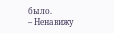было.
– Ненавижу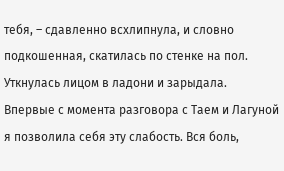тебя, – сдавленно всхлипнула, и словно подкошенная, скатилась по стенке на пол. Уткнулась лицом в ладони и зарыдала.
Впервые с момента разговора с Таем и Лагуной я позволила себя эту слабость. Вся боль,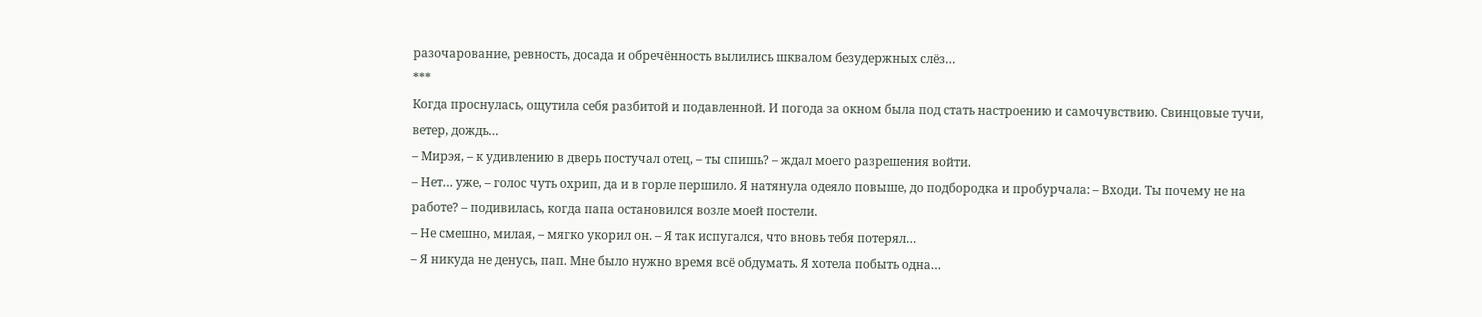разочарование, ревность, досада и обречённость вылились шквалом безудержных слёз…
***
Когда проснулась, ощутила себя разбитой и подавленной. И погода за окном была под стать настроению и самочувствию. Свинцовые тучи, ветер, дождь…
– Мирэя, – к удивлению в дверь постучал отец, – ты спишь? – ждал моего разрешения войти.
– Нет… уже, – голос чуть охрип, да и в горле першило. Я натянула одеяло повыше, до подбородка и пробурчала: – Входи. Ты почему не на работе? – подивилась, когда папа остановился возле моей постели.
– Не смешно, милая, – мягко укорил он. – Я так испугался, что вновь тебя потерял…
– Я никуда не денусь, пап. Мне было нужно время всё обдумать. Я хотела побыть одна…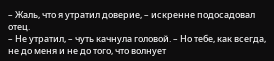– Жаль, что я утратил доверие, – искренне подосадовал отец.
– Не утратил, – чуть качнула головой. – Но тебе, как всегда, не до меня и не до того, что волнует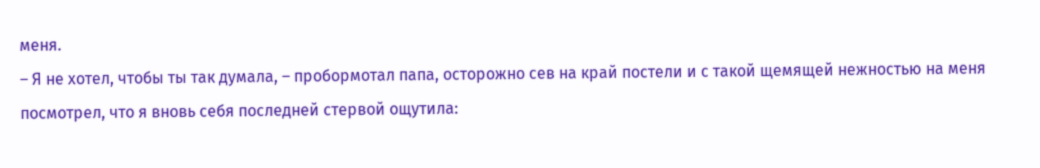меня.
– Я не хотел, чтобы ты так думала, – пробормотал папа, осторожно сев на край постели и с такой щемящей нежностью на меня посмотрел, что я вновь себя последней стервой ощутила: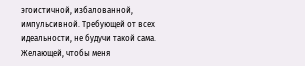эгоистичной, избалованной, импульсивной. Требующей от всех идеальности, не будучи такой сама. Желающей, чтобы меня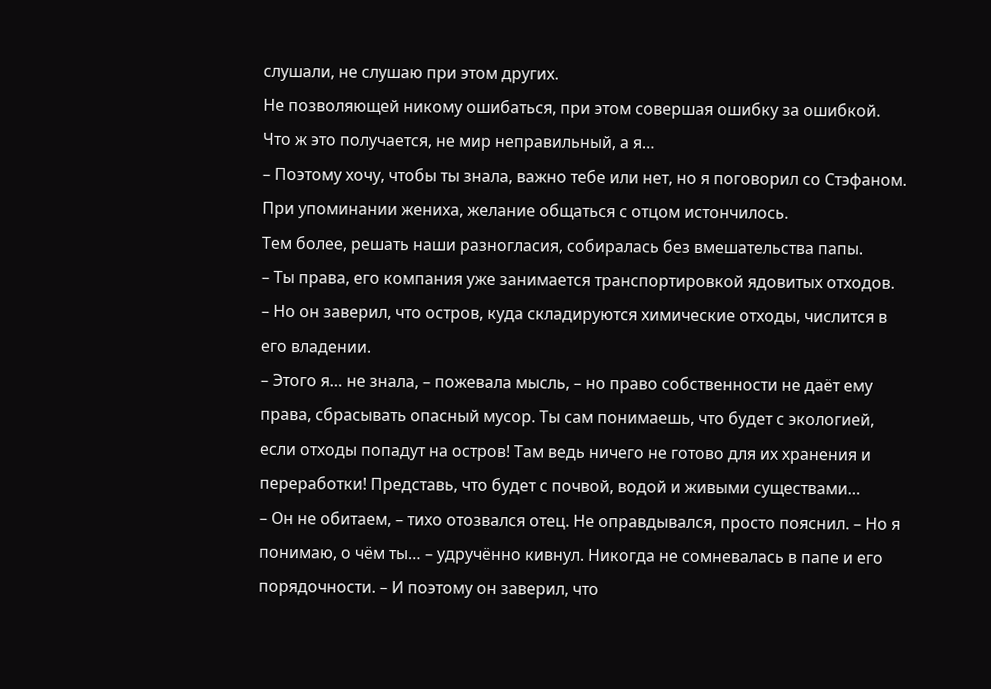слушали, не слушаю при этом других.
Не позволяющей никому ошибаться, при этом совершая ошибку за ошибкой.
Что ж это получается, не мир неправильный, а я…
– Поэтому хочу, чтобы ты знала, важно тебе или нет, но я поговорил со Стэфаном.
При упоминании жениха, желание общаться с отцом истончилось.
Тем более, решать наши разногласия, собиралась без вмешательства папы.
– Ты права, его компания уже занимается транспортировкой ядовитых отходов.
– Но он заверил, что остров, куда складируются химические отходы, числится в его владении.
– Этого я… не знала, – пожевала мысль, – но право собственности не даёт ему права, сбрасывать опасный мусор. Ты сам понимаешь, что будет с экологией, если отходы попадут на остров! Там ведь ничего не готово для их хранения и переработки! Представь, что будет с почвой, водой и живыми существами…
– Он не обитаем, – тихо отозвался отец. Не оправдывался, просто пояснил. – Но я понимаю, о чём ты… – удручённо кивнул. Никогда не сомневалась в папе и его порядочности. – И поэтому он заверил, что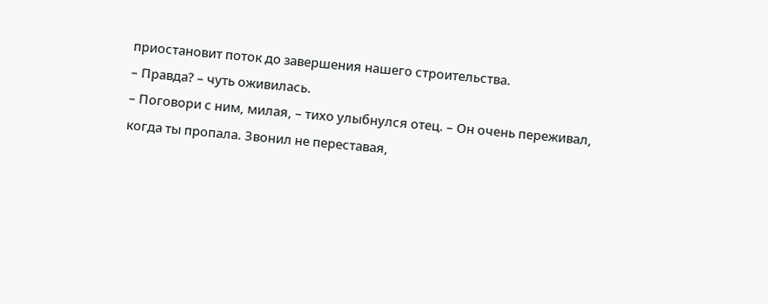приостановит поток до завершения нашего строительства.
– Правда? – чуть оживилась.
– Поговори с ним, милая, – тихо улыбнулся отец. – Он очень переживал, когда ты пропала. Звонил не переставая,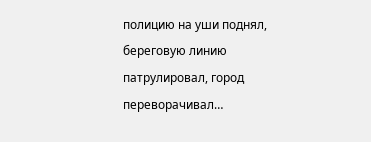полицию на уши поднял, береговую линию патрулировал, город переворачивал…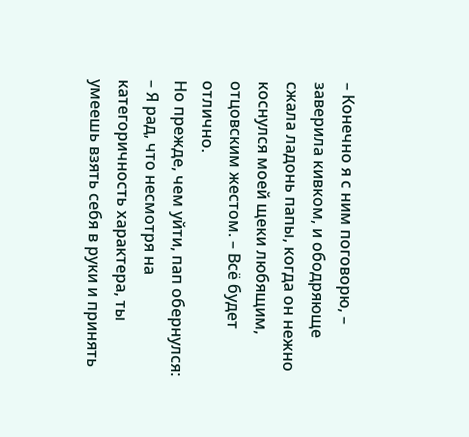– Конечно я с ним поговорю, – заверила кивком, и ободряюще сжала ладонь папы, когда он нежно коснулся моей щеки любящим, отцовским жестом. – Всё будет отлично.
Но прежде, чем уйти, пап обернулся:
– Я рад, что несмотря на категоричность характера, ты умеешь взять себя в руки и принять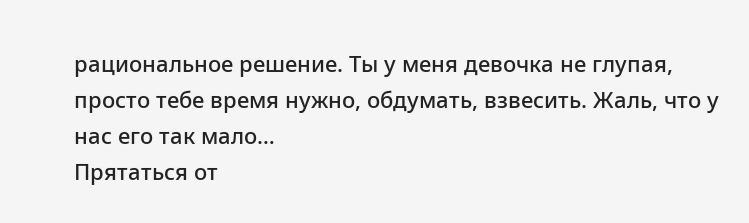рациональное решение. Ты у меня девочка не глупая, просто тебе время нужно, обдумать, взвесить. Жаль, что у нас его так мало…
Прятаться от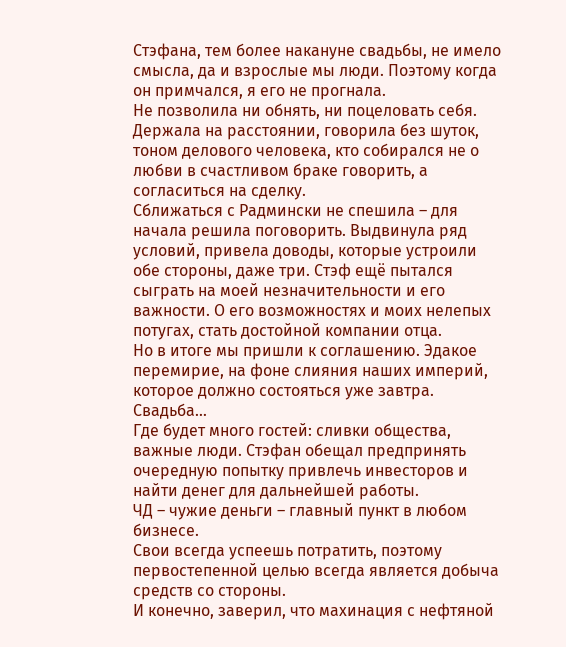Стэфана, тем более накануне свадьбы, не имело смысла, да и взрослые мы люди. Поэтому когда он примчался, я его не прогнала.
Не позволила ни обнять, ни поцеловать себя. Держала на расстоянии, говорила без шуток, тоном делового человека, кто собирался не о любви в счастливом браке говорить, а согласиться на сделку.
Сближаться с Радмински не спешила – для начала решила поговорить. Выдвинула ряд условий, привела доводы, которые устроили обе стороны, даже три. Стэф ещё пытался сыграть на моей незначительности и его важности. О его возможностях и моих нелепых потугах, стать достойной компании отца.
Но в итоге мы пришли к соглашению. Эдакое перемирие, на фоне слияния наших империй, которое должно состояться уже завтра.
Свадьба…
Где будет много гостей: сливки общества, важные люди. Стэфан обещал предпринять очередную попытку привлечь инвесторов и найти денег для дальнейшей работы.
ЧД – чужие деньги – главный пункт в любом бизнесе.
Свои всегда успеешь потратить, поэтому первостепенной целью всегда является добыча средств со стороны.
И конечно, заверил, что махинация с нефтяной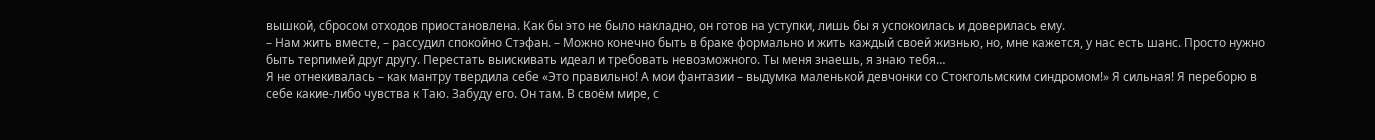вышкой, сбросом отходов приостановлена. Как бы это не было накладно, он готов на уступки, лишь бы я успокоилась и доверилась ему.
– Нам жить вместе, – рассудил спокойно Стэфан. – Можно конечно быть в браке формально и жить каждый своей жизнью, но, мне кажется, у нас есть шанс. Просто нужно быть терпимей друг другу. Перестать выискивать идеал и требовать невозможного. Ты меня знаешь, я знаю тебя…
Я не отнекивалась – как мантру твердила себе «Это правильно! А мои фантазии – выдумка маленькой девчонки со Стокгольмским синдромом!» Я сильная! Я переборю в себе какие-либо чувства к Таю. Забуду его. Он там. В своём мире, с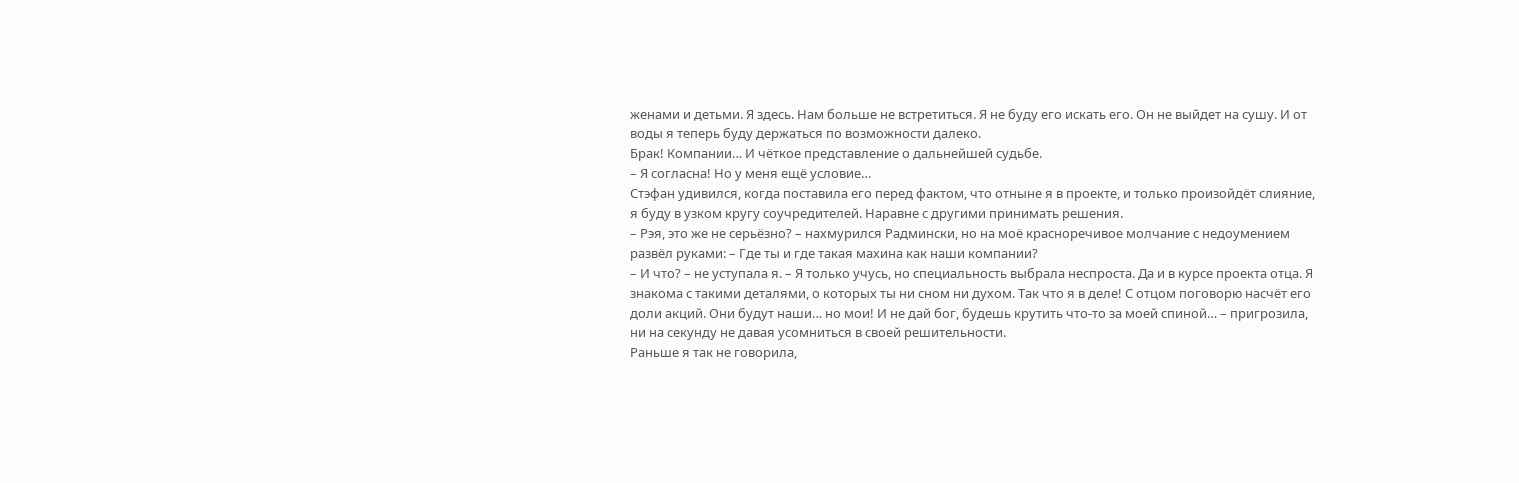женами и детьми. Я здесь. Нам больше не встретиться. Я не буду его искать его. Он не выйдет на сушу. И от воды я теперь буду держаться по возможности далеко.
Брак! Компании… И чёткое представление о дальнейшей судьбе.
– Я согласна! Но у меня ещё условие…
Стэфан удивился, когда поставила его перед фактом, что отныне я в проекте, и только произойдёт слияние, я буду в узком кругу соучредителей. Наравне с другими принимать решения.
– Рэя, это же не серьёзно? – нахмурился Радмински, но на моё красноречивое молчание с недоумением развёл руками: – Где ты и где такая махина как наши компании?
– И что? – не уступала я. – Я только учусь, но специальность выбрала неспроста. Да и в курсе проекта отца. Я знакома с такими деталями, о которых ты ни сном ни духом. Так что я в деле! С отцом поговорю насчёт его доли акций. Они будут наши… но мои! И не дай бог, будешь крутить что-то за моей спиной… – пригрозила, ни на секунду не давая усомниться в своей решительности.
Раньше я так не говорила,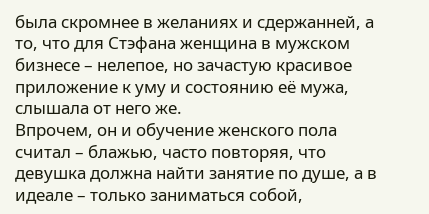была скромнее в желаниях и сдержанней, а то, что для Стэфана женщина в мужском бизнесе – нелепое, но зачастую красивое приложение к уму и состоянию её мужа, слышала от него же.
Впрочем, он и обучение женского пола считал – блажью, часто повторяя, что девушка должна найти занятие по душе, а в идеале – только заниматься собой,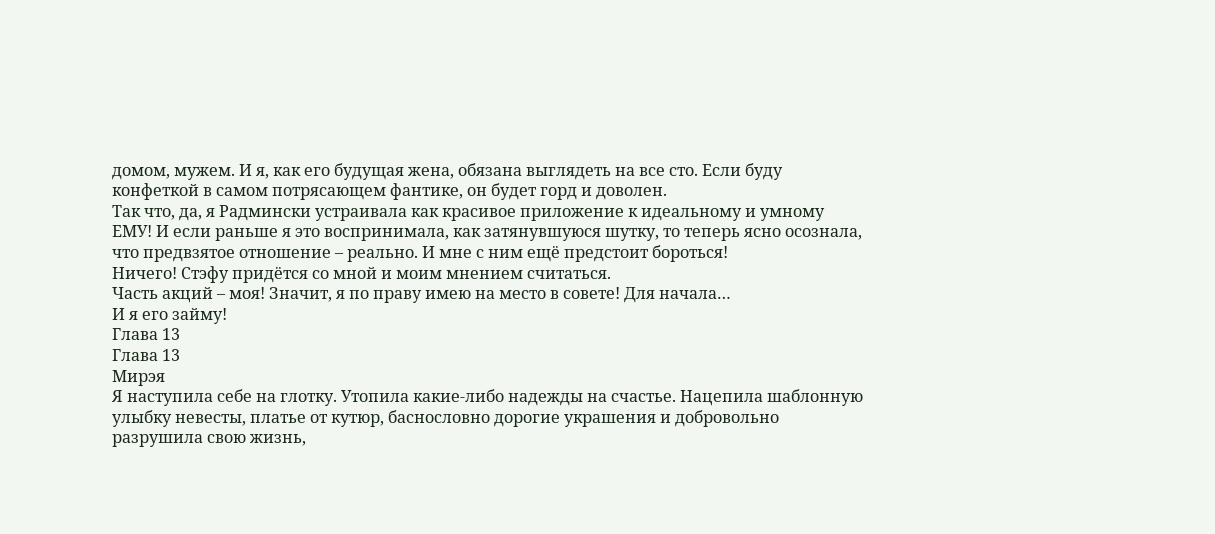домом, мужем. И я, как его будущая жена, обязана выглядеть на все сто. Если буду конфеткой в самом потрясающем фантике, он будет горд и доволен.
Так что, да, я Радмински устраивала как красивое приложение к идеальному и умному ЕМУ! И если раньше я это воспринимала, как затянувшуюся шутку, то теперь ясно осознала, что предвзятое отношение – реально. И мне с ним ещё предстоит бороться!
Ничего! Стэфу придётся со мной и моим мнением считаться.
Часть акций – моя! Значит, я по праву имею на место в совете! Для начала…
И я его займу!
Глава 13
Глава 13
Мирэя
Я наступила себе на глотку. Утопила какие-либо надежды на счастье. Нацепила шаблонную улыбку невесты, платье от кутюр, баснословно дорогие украшения и добровольно разрушила свою жизнь,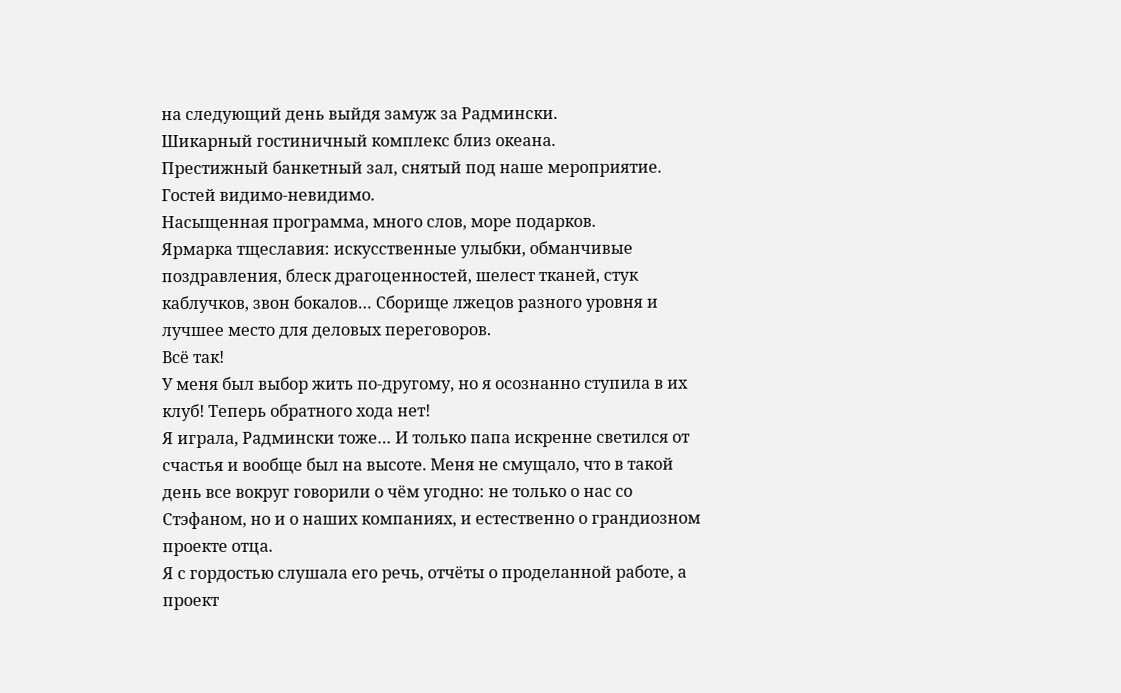на следующий день выйдя замуж за Радмински.
Шикарный гостиничный комплекс близ океана.
Престижный банкетный зал, снятый под наше мероприятие.
Гостей видимо-невидимо.
Насыщенная программа, много слов, море подарков.
Ярмарка тщеславия: искусственные улыбки, обманчивые поздравления, блеск драгоценностей, шелест тканей, стук каблучков, звон бокалов… Сборище лжецов разного уровня и лучшее место для деловых переговоров.
Всё так!
У меня был выбор жить по-другому, но я осознанно ступила в их клуб! Теперь обратного хода нет!
Я играла, Радмински тоже… И только папа искренне светился от счастья и вообще был на высоте. Меня не смущало, что в такой день все вокруг говорили о чём угодно: не только о нас со Стэфаном, но и о наших компаниях, и естественно о грандиозном проекте отца.
Я с гордостью слушала его речь, отчёты о проделанной работе, а проект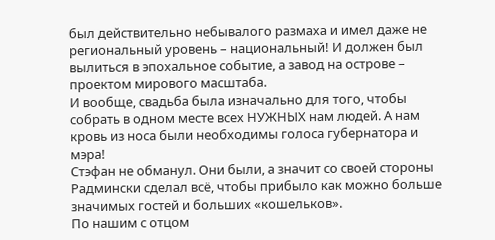был действительно небывалого размаха и имел даже не региональный уровень – национальный! И должен был вылиться в эпохальное событие, а завод на острове – проектом мирового масштаба.
И вообще, свадьба была изначально для того, чтобы собрать в одном месте всех НУЖНЫХ нам людей. А нам кровь из носа были необходимы голоса губернатора и мэра!
Стэфан не обманул. Они были, а значит со своей стороны Радмински сделал всё, чтобы прибыло как можно больше значимых гостей и больших «кошельков».
По нашим с отцом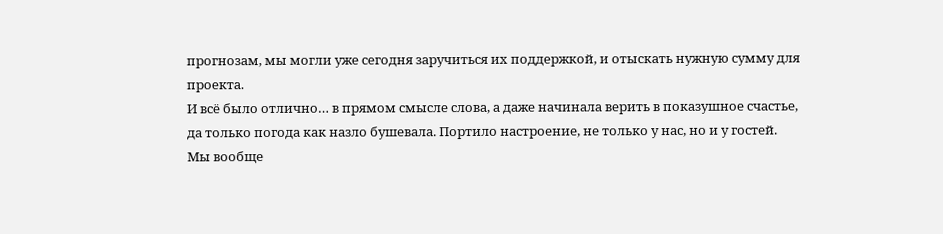прогнозам, мы могли уже сегодня заручиться их поддержкой, и отыскать нужную сумму для проекта.
И всё было отлично… в прямом смысле слова, а даже начинала верить в показушное счастье, да только погода как назло бушевала. Портило настроение, не только у нас, но и у гостей.
Мы вообще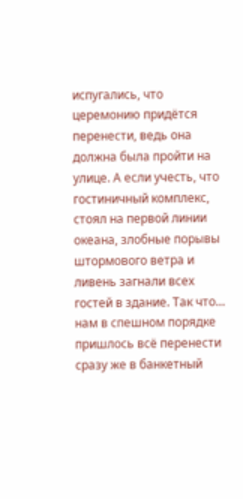испугались, что церемонию придётся перенести, ведь она должна была пройти на улице. А если учесть, что гостиничный комплекс, стоял на первой линии океана, злобные порывы штормового ветра и ливень загнали всех гостей в здание. Так что… нам в спешном порядке пришлось всё перенести сразу же в банкетный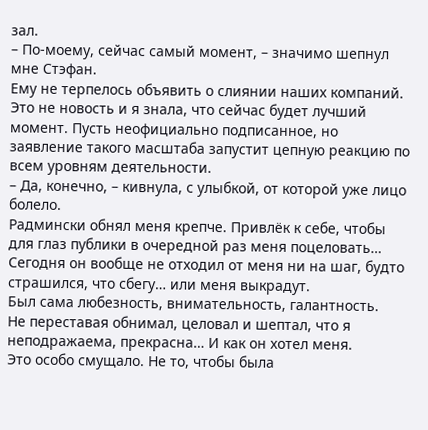зал.
– По-моему, сейчас самый момент, – значимо шепнул мне Стэфан.
Ему не терпелось объявить о слиянии наших компаний. Это не новость и я знала, что сейчас будет лучший момент. Пусть неофициально подписанное, но заявление такого масштаба запустит цепную реакцию по всем уровням деятельности.
– Да, конечно, – кивнула, с улыбкой, от которой уже лицо болело.
Радмински обнял меня крепче. Привлёк к себе, чтобы для глаз публики в очередной раз меня поцеловать… Сегодня он вообще не отходил от меня ни на шаг, будто страшился, что сбегу… или меня выкрадут.
Был сама любезность, внимательность, галантность.
Не переставая обнимал, целовал и шептал, что я неподражаема, прекрасна… И как он хотел меня.
Это особо смущало. Не то, чтобы была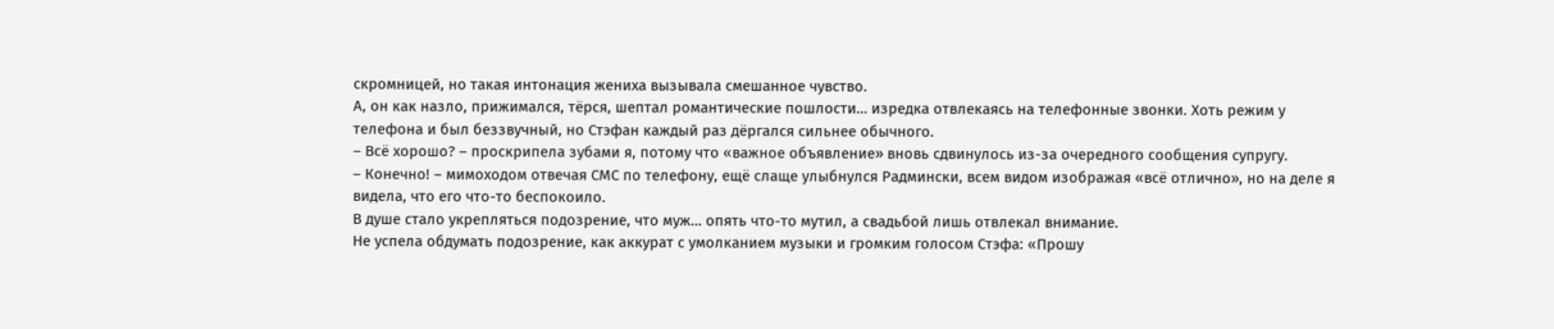скромницей, но такая интонация жениха вызывала смешанное чувство.
А, он как назло, прижимался, тёрся, шептал романтические пошлости… изредка отвлекаясь на телефонные звонки. Хоть режим у телефона и был беззвучный, но Стэфан каждый раз дёргался сильнее обычного.
– Всё хорошо? – проскрипела зубами я, потому что «важное объявление» вновь сдвинулось из-за очередного сообщения супругу.
– Конечно! – мимоходом отвечая СМС по телефону, ещё слаще улыбнулся Радмински, всем видом изображая «всё отлично», но на деле я видела, что его что-то беспокоило.
В душе стало укрепляться подозрение, что муж… опять что-то мутил, а свадьбой лишь отвлекал внимание.
Не успела обдумать подозрение, как аккурат с умолканием музыки и громким голосом Стэфа: «Прошу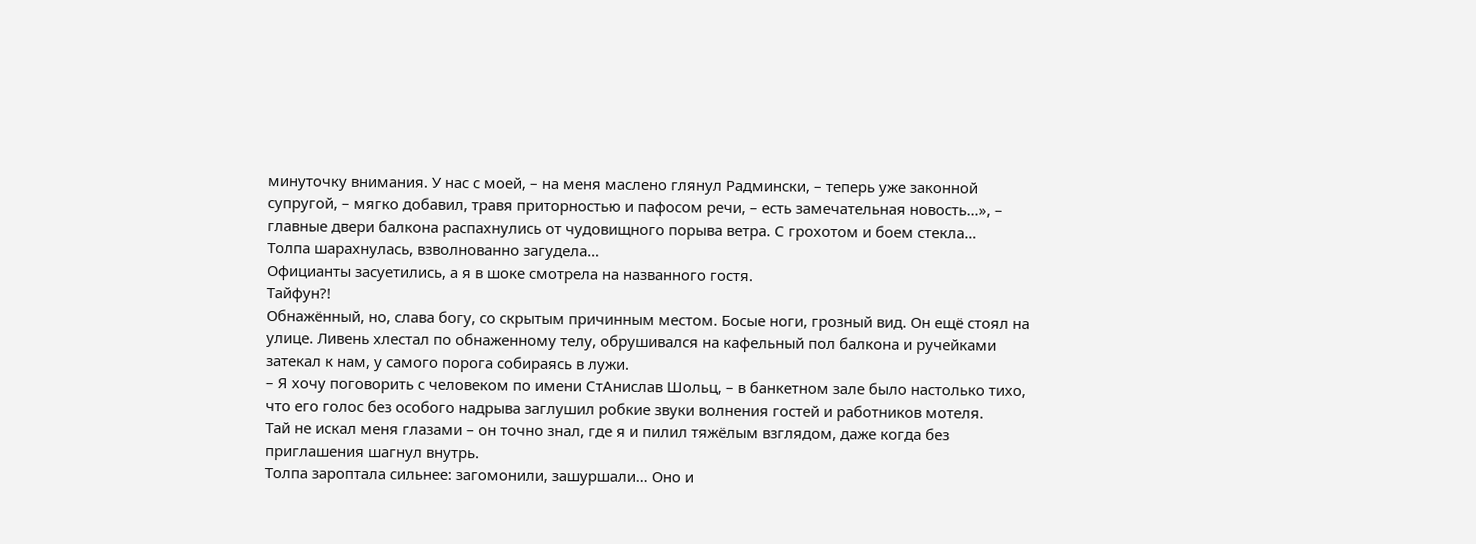минуточку внимания. У нас с моей, – на меня маслено глянул Радмински, – теперь уже законной супругой, – мягко добавил, травя приторностью и пафосом речи, – есть замечательная новость…», – главные двери балкона распахнулись от чудовищного порыва ветра. С грохотом и боем стекла…
Толпа шарахнулась, взволнованно загудела…
Официанты засуетились, а я в шоке смотрела на названного гостя.
Тайфун?!
Обнажённый, но, слава богу, со скрытым причинным местом. Босые ноги, грозный вид. Он ещё стоял на улице. Ливень хлестал по обнаженному телу, обрушивался на кафельный пол балкона и ручейками затекал к нам, у самого порога собираясь в лужи.
– Я хочу поговорить с человеком по имени СтАнислав Шольц, – в банкетном зале было настолько тихо, что его голос без особого надрыва заглушил робкие звуки волнения гостей и работников мотеля.
Тай не искал меня глазами – он точно знал, где я и пилил тяжёлым взглядом, даже когда без приглашения шагнул внутрь.
Толпа зароптала сильнее: загомонили, зашуршали… Оно и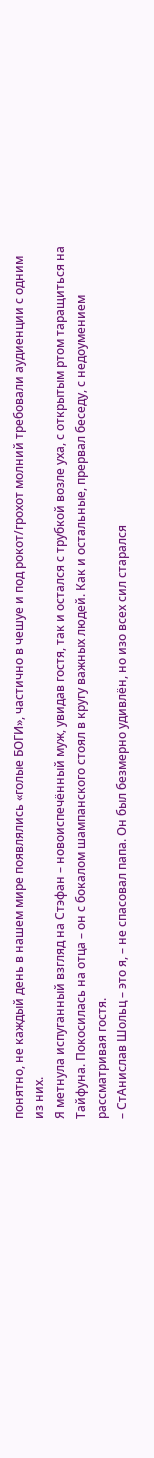понятно, не каждый день в нашем мире появлялись «голые БОГИ», частично в чешуе и под рокот/грохот молний требовали аудиенции с одним из них.
Я метнула испуганный взгляд на Стэфан – новоиспечённый муж, увидав гостя, так и остался с трубкой возле уха, с открытым ртом таращиться на Тайфуна. Покосилась на отца – он с бокалом шампанского стоял в кругу важных людей. Как и остальные, прервал беседу, с недоумением рассматривая гостя.
– СтАнислав Шольц – это я, – не спасовал папа. Он был безмерно удивлён, но изо всех сил старался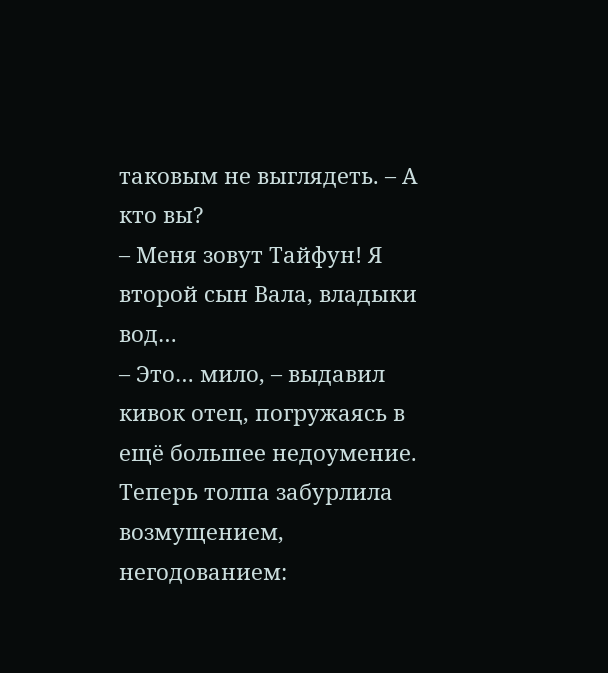таковым не выглядеть. – А кто вы?
– Меня зовут Тайфун! Я второй сын Вала, владыки вод…
– Это… мило, – выдавил кивок отец, погружаясь в ещё большее недоумение.
Теперь толпа забурлила возмущением, негодованием: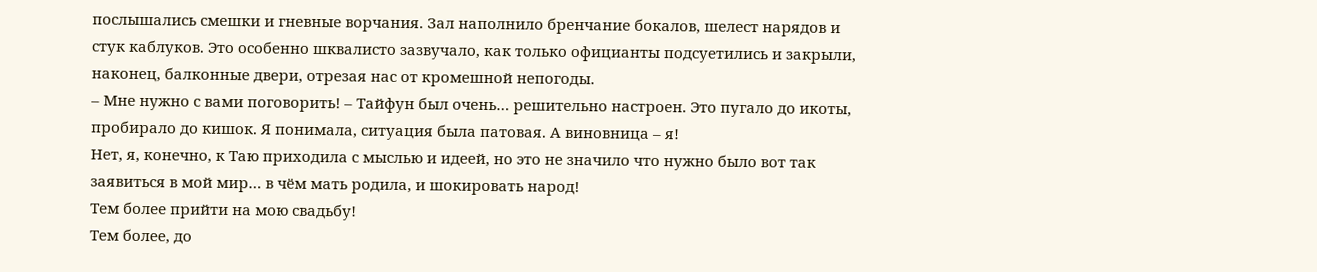послышались смешки и гневные ворчания. Зал наполнило бренчание бокалов, шелест нарядов и стук каблуков. Это особенно шквалисто зазвучало, как только официанты подсуетились и закрыли, наконец, балконные двери, отрезая нас от кромешной непогоды.
– Мне нужно с вами поговорить! – Тайфун был очень… решительно настроен. Это пугало до икоты, пробирало до кишок. Я понимала, ситуация была патовая. А виновница – я!
Нет, я, конечно, к Таю приходила с мыслью и идеей, но это не значило что нужно было вот так заявиться в мой мир… в чём мать родила, и шокировать народ!
Тем более прийти на мою свадьбу!
Тем более, до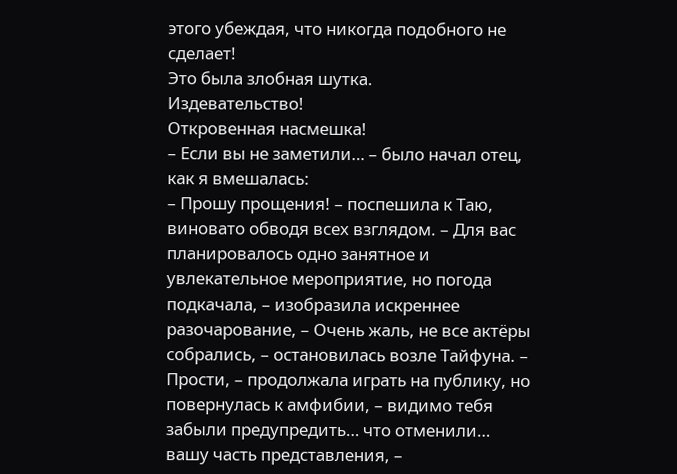этого убеждая, что никогда подобного не сделает!
Это была злобная шутка.
Издевательство!
Откровенная насмешка!
– Если вы не заметили… – было начал отец, как я вмешалась:
– Прошу прощения! – поспешила к Таю, виновато обводя всех взглядом. – Для вас планировалось одно занятное и увлекательное мероприятие, но погода подкачала, – изобразила искреннее разочарование, – Очень жаль, не все актёры собрались, – остановилась возле Тайфуна. – Прости, – продолжала играть на публику, но повернулась к амфибии, – видимо тебя забыли предупредить… что отменили… вашу часть представления, –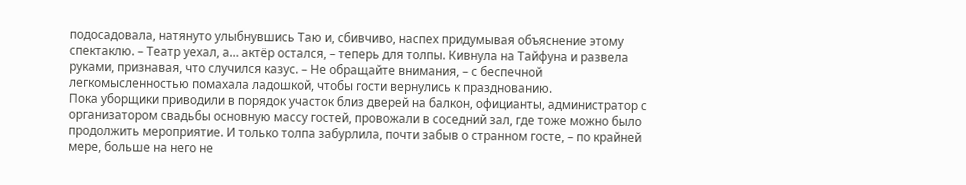подосадовала, натянуто улыбнувшись Таю и, сбивчиво, наспех придумывая объяснение этому спектаклю. – Театр уехал, а… актёр остался, – теперь для толпы. Кивнула на Тайфуна и развела руками, признавая, что случился казус. – Не обращайте внимания, – с беспечной легкомысленностью помахала ладошкой, чтобы гости вернулись к празднованию.
Пока уборщики приводили в порядок участок близ дверей на балкон, официанты, администратор с организатором свадьбы основную массу гостей, провожали в соседний зал, где тоже можно было продолжить мероприятие. И только толпа забурлила, почти забыв о странном госте, – по крайней мере, больше на него не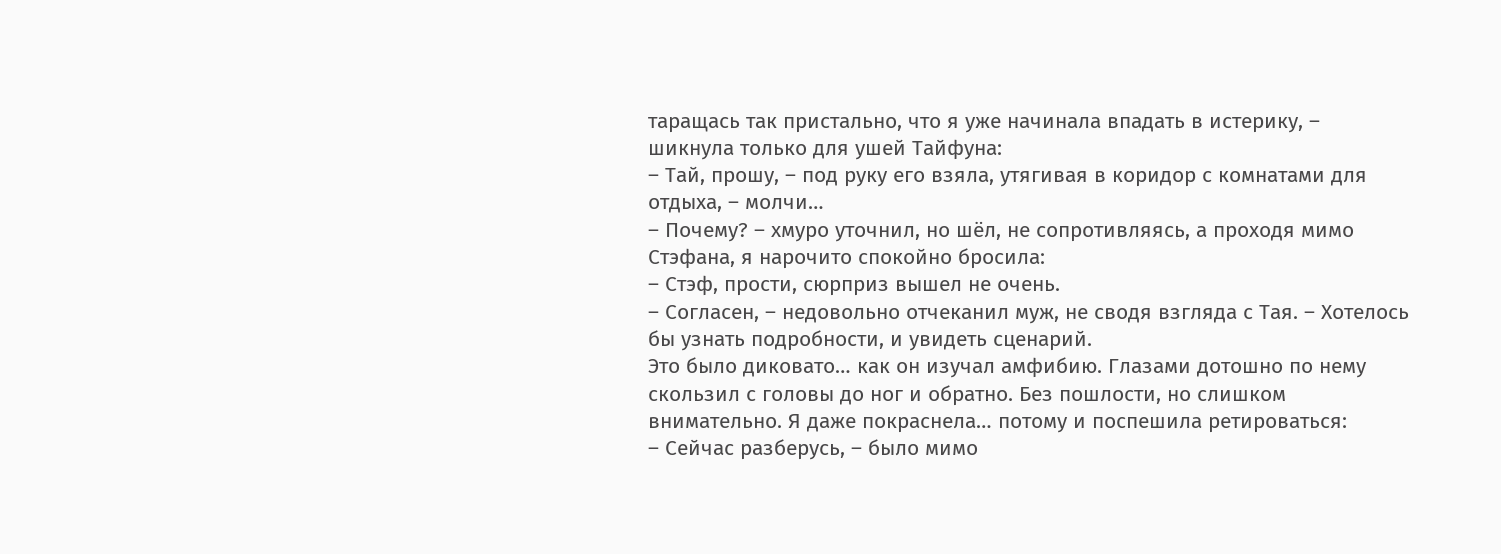таращась так пристально, что я уже начинала впадать в истерику, – шикнула только для ушей Тайфуна:
– Тай, прошу, – под руку его взяла, утягивая в коридор с комнатами для отдыха, – молчи…
– Почему? – хмуро уточнил, но шёл, не сопротивляясь, а проходя мимо Стэфана, я нарочито спокойно бросила:
– Стэф, прости, сюрприз вышел не очень.
– Согласен, – недовольно отчеканил муж, не сводя взгляда с Тая. – Хотелось бы узнать подробности, и увидеть сценарий.
Это было диковато… как он изучал амфибию. Глазами дотошно по нему скользил с головы до ног и обратно. Без пошлости, но слишком внимательно. Я даже покраснела… потому и поспешила ретироваться:
– Сейчас разберусь, – было мимо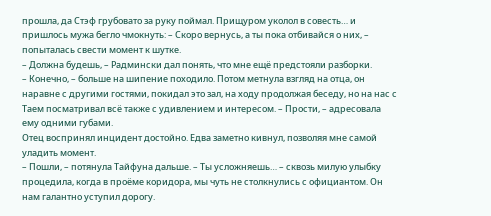прошла, да Стэф грубовато за руку поймал. Прищуром уколол в совесть… и пришлось мужа бегло чмокнуть: – Скоро вернусь, а ты пока отбивайся о них, – попыталась свести момент к шутке.
– Должна будешь, – Радмински дал понять, что мне ещё предстояли разборки.
– Конечно, – больше на шипение походило. Потом метнула взгляд на отца, он наравне с другими гостями, покидал это зал, на ходу продолжая беседу, но на нас с Таем посматривал всё также с удивлением и интересом. – Прости, – адресовала ему одними губами.
Отец воспринял инцидент достойно. Едва заметно кивнул, позволяя мне самой уладить момент.
– Пошли, – потянула Тайфуна дальше. – Ты усложняешь… – сквозь милую улыбку процедила, когда в проёме коридора, мы чуть не столкнулись с официантом. Он нам галантно уступил дорогу.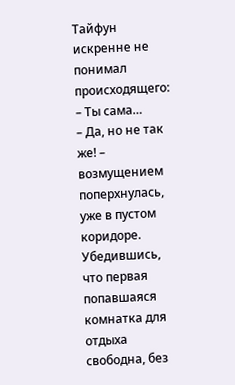Тайфун искренне не понимал происходящего:
– Ты сама…
– Да, но не так же! – возмущением поперхнулась, уже в пустом коридоре. Убедившись, что первая попавшаяся комнатка для отдыха свободна, без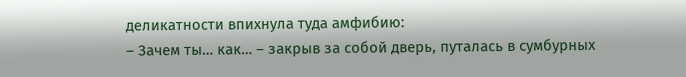деликатности впихнула туда амфибию:
– Зачем ты… как… – закрыв за собой дверь, путалась в сумбурных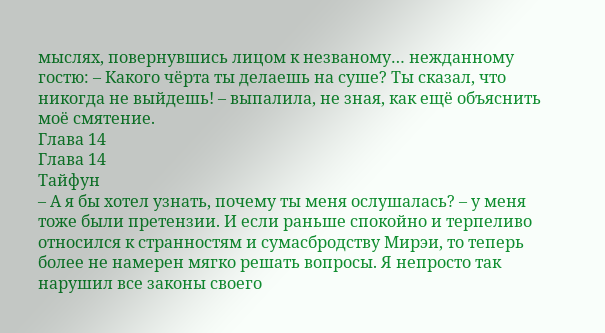мыслях, повернувшись лицом к незваному… нежданному гостю: – Какого чёрта ты делаешь на суше? Ты сказал, что никогда не выйдешь! – выпалила, не зная, как ещё объяснить моё смятение.
Глава 14
Глава 14
Тайфун
– А я бы хотел узнать, почему ты меня ослушалась? – у меня тоже были претензии. И если раньше спокойно и терпеливо относился к странностям и сумасбродству Мирэи, то теперь более не намерен мягко решать вопросы. Я непросто так нарушил все законы своего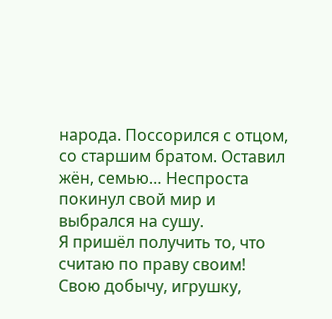народа. Поссорился с отцом, со старшим братом. Оставил жён, семью… Неспроста покинул свой мир и выбрался на сушу.
Я пришёл получить то, что считаю по праву своим! Свою добычу, игрушку,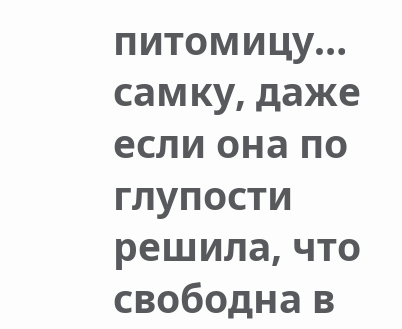питомицу… самку, даже если она по глупости решила, что свободна в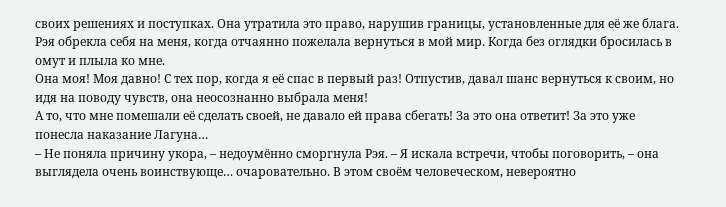своих решениях и поступках. Она утратила это право, нарушив границы, установленные для её же блага. Рэя обрекла себя на меня, когда отчаянно пожелала вернуться в мой мир. Когда без оглядки бросилась в омут и плыла ко мне.
Она моя! Моя давно! С тех пор, когда я её спас в первый раз! Отпустив, давал шанс вернуться к своим, но идя на поводу чувств, она неосознанно выбрала меня!
А то, что мне помешали её сделать своей, не давало ей права сбегать! За это она ответит! За это уже понесла наказание Лагуна…
– Не поняла причину укора, – недоумённо сморгнула Рэя. – Я искала встречи, чтобы поговорить, – она выглядела очень воинствующе… очаровательно. В этом своём человеческом, невероятно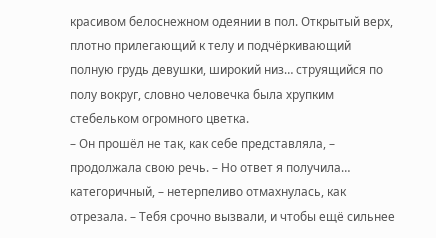красивом белоснежном одеянии в пол. Открытый верх, плотно прилегающий к телу и подчёркивающий полную грудь девушки, широкий низ… струящийся по полу вокруг, словно человечка была хрупким стебельком огромного цветка.
– Он прошёл не так, как себе представляла, – продолжала свою речь. – Но ответ я получила… категоричный, – нетерпеливо отмахнулась, как отрезала. – Тебя срочно вызвали, и чтобы ещё сильнее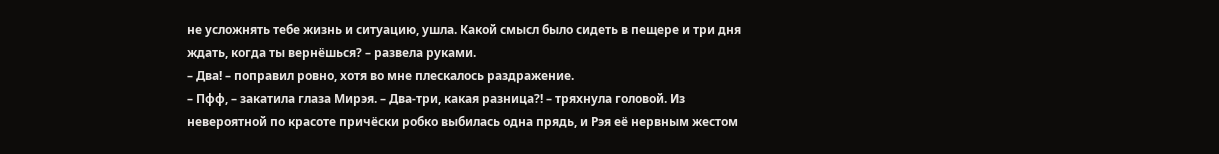не усложнять тебе жизнь и ситуацию, ушла. Какой смысл было сидеть в пещере и три дня ждать, когда ты вернёшься? – развела руками.
– Два! – поправил ровно, хотя во мне плескалось раздражение.
– Пфф, – закатила глаза Мирэя. – Два-три, какая разница?! – тряхнула головой. Из невероятной по красоте причёски робко выбилась одна прядь, и Рэя её нервным жестом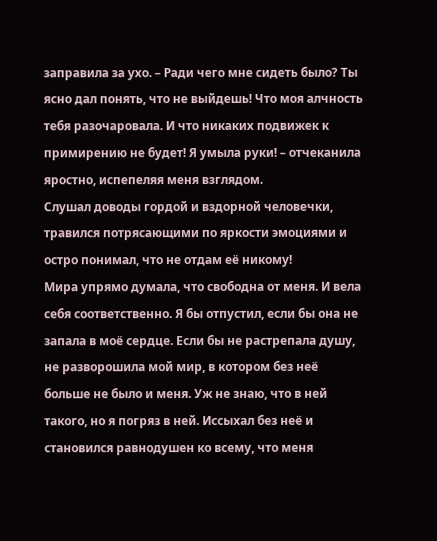заправила за ухо. – Ради чего мне сидеть было? Ты ясно дал понять, что не выйдешь! Что моя алчность тебя разочаровала. И что никаких подвижек к примирению не будет! Я умыла руки! – отчеканила яростно, испепеляя меня взглядом.
Слушал доводы гордой и вздорной человечки, травился потрясающими по яркости эмоциями и остро понимал, что не отдам её никому!
Мира упрямо думала, что свободна от меня. И вела себя соответственно. Я бы отпустил, если бы она не запала в моё сердце. Если бы не растрепала душу, не разворошила мой мир, в котором без неё больше не было и меня. Уж не знаю, что в ней такого, но я погряз в ней. Иссыхал без неё и становился равнодушен ко всему, что меня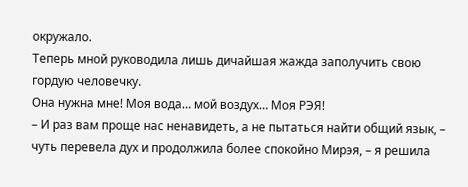окружало.
Теперь мной руководила лишь дичайшая жажда заполучить свою гордую человечку.
Она нужна мне! Моя вода… мой воздух… Моя РЭЯ!
– И раз вам проще нас ненавидеть, а не пытаться найти общий язык, – чуть перевела дух и продолжила более спокойно Мирэя, – я решила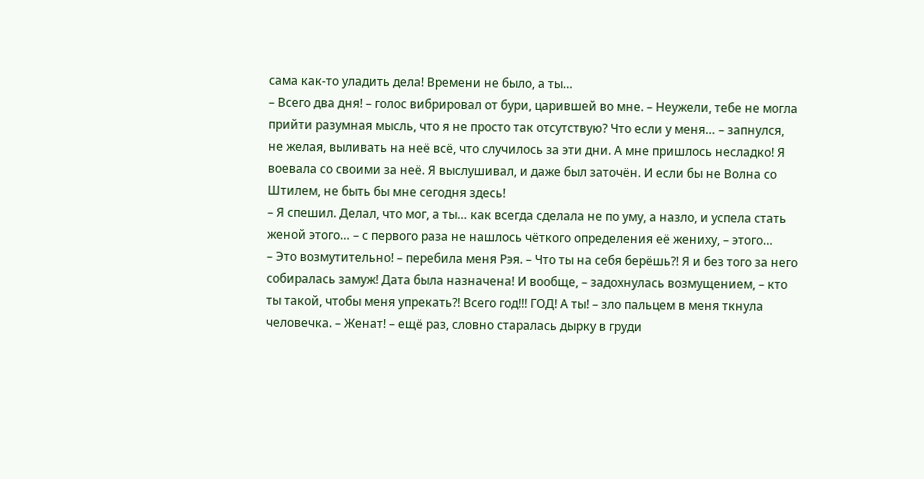сама как-то уладить дела! Времени не было, а ты…
– Всего два дня! – голос вибрировал от бури, царившей во мне. – Неужели, тебе не могла прийти разумная мысль, что я не просто так отсутствую? Что если у меня… – запнулся, не желая, выливать на неё всё, что случилось за эти дни. А мне пришлось несладко! Я воевала со своими за неё. Я выслушивал, и даже был заточён. И если бы не Волна со Штилем, не быть бы мне сегодня здесь!
– Я спешил. Делал, что мог, а ты… как всегда сделала не по уму, а назло, и успела стать женой этого… – с первого раза не нашлось чёткого определения её жениху, – этого…
– Это возмутительно! – перебила меня Рэя. – Что ты на себя берёшь?! Я и без того за него собиралась замуж! Дата была назначена! И вообще, – задохнулась возмущением, – кто ты такой, чтобы меня упрекать?! Всего год!!! ГОД! А ты! – зло пальцем в меня ткнула человечка. – Женат! – ещё раз, словно старалась дырку в груди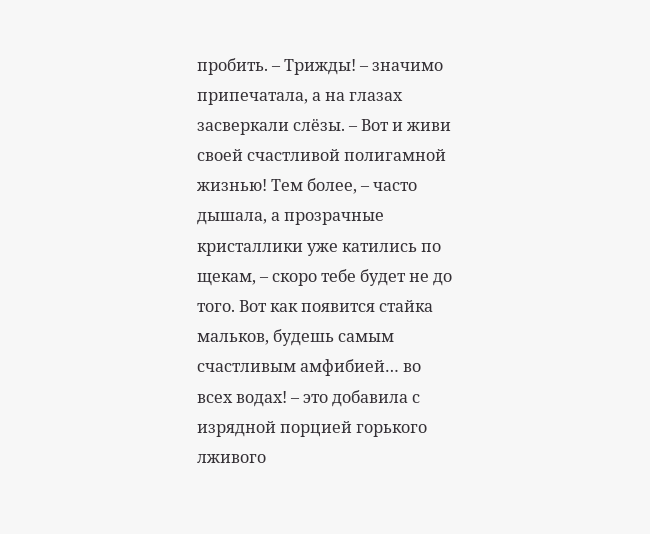пробить. – Трижды! – значимо припечатала, а на глазах засверкали слёзы. – Вот и живи своей счастливой полигамной жизнью! Тем более, – часто дышала, а прозрачные кристаллики уже катились по щекам, – скоро тебе будет не до того. Вот как появится стайка мальков, будешь самым счастливым амфибией… во всех водах! – это добавила с изрядной порцией горького лживого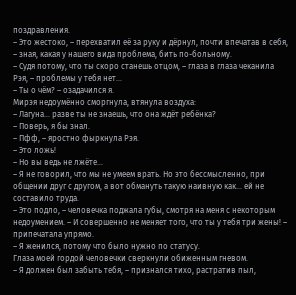поздравления.
– Это жестоко, – перехватил её за руку и дёрнул, почти впечатав в себя, – зная, какая у нашего вида проблема, бить по-больному.
– Судя потому, что ты скоро станешь отцом, – глаза в глаза чеканила Рэя, – проблемы у тебя нет…
– Ты о чём? – озадачился я.
Мирэя недоумённо сморгнула, втянула воздуха:
– Лагуна… разве ты не знаешь, что она ждёт ребёнка?
– Поверь, я бы знал.
– Пфф, – яростно фыркнула Рэя.
– Это ложь!
– Но вы ведь не лжёте…
– Я не говорил, что мы не умеем врать. Но это бессмысленно, при общении друг с другом, а вот обмануть такую наивную как… ей не составило труда.
– Это подло, – человечка поджала губы, смотря на меня с некоторым недоумением. – И совершенно не меняет того, что ты у тебя три жены! – припечатала упрямо.
– Я женился, потому что было нужно по статусу.
Глаза моей гордой человечки сверкнули обиженным гневом.
– Я должен был забыть тебя, – признался тихо, растратив пыл,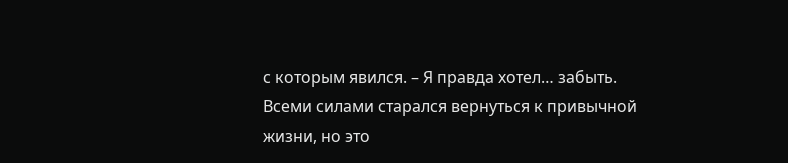с которым явился. – Я правда хотел… забыть. Всеми силами старался вернуться к привычной жизни, но это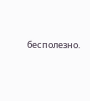бесполезно.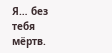Я… без тебя мёртв.